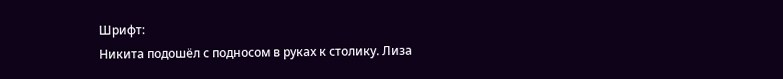Шрифт:
Никита подошёл с подносом в руках к столику. Лиза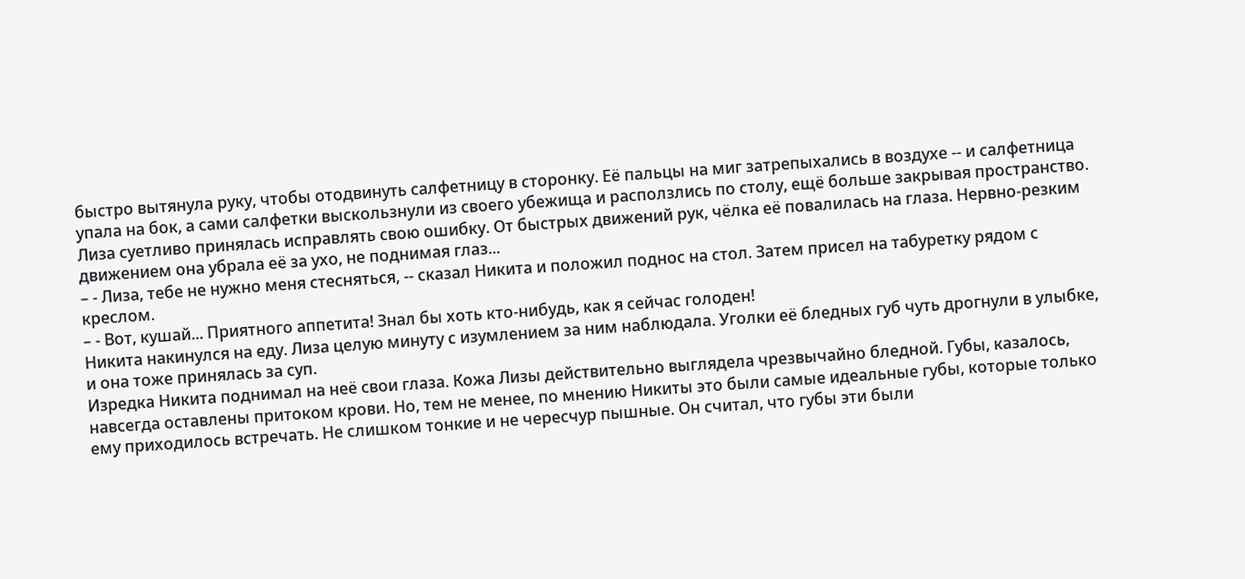быстро вытянула руку, чтобы отодвинуть салфетницу в сторонку. Её пальцы на миг затрепыхались в воздухе -- и салфетница упала на бок, а сами салфетки выскользнули из своего убежища и расползлись по столу, ещё больше закрывая пространство. Лиза суетливо принялась исправлять свою ошибку. От быстрых движений рук, чёлка её повалилась на глаза. Нервно-резким движением она убрала её за ухо, не поднимая глаз...
– - Лиза, тебе не нужно меня стесняться, -- сказал Никита и положил поднос на стол. Затем присел на табуретку рядом с креслом.
– - Вот, кушай... Приятного аппетита! Знал бы хоть кто-нибудь, как я сейчас голоден!
Никита накинулся на еду. Лиза целую минуту с изумлением за ним наблюдала. Уголки её бледных губ чуть дрогнули в улыбке, и она тоже принялась за суп.
Изредка Никита поднимал на неё свои глаза. Кожа Лизы действительно выглядела чрезвычайно бледной. Губы, казалось, навсегда оставлены притоком крови. Но, тем не менее, по мнению Никиты это были самые идеальные губы, которые только ему приходилось встречать. Не слишком тонкие и не чересчур пышные. Он считал, что губы эти были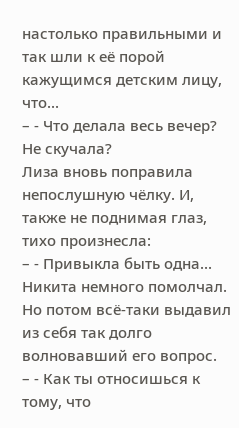настолько правильными и так шли к её порой кажущимся детским лицу, что...
– - Что делала весь вечер? Не скучала?
Лиза вновь поправила непослушную чёлку. И, также не поднимая глаз, тихо произнесла:
– - Привыкла быть одна...
Никита немного помолчал. Но потом всё-таки выдавил из себя так долго волновавший его вопрос.
– - Как ты относишься к тому, что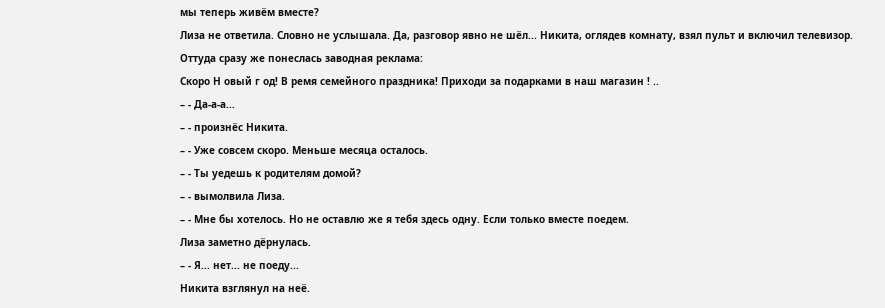мы теперь живём вместе?
Лиза не ответила. Словно не услышала. Да, разговор явно не шёл... Никита, оглядев комнату, взял пульт и включил телевизор. Оттуда сразу же понеслась заводная реклама:
Скоро Н овый г од! В ремя семейного праздника! Приходи за подарками в наш магазин ! ..
– - Да-а-а...
– - произнёс Никита.
– - Уже совсем скоро. Меньше месяца осталось.
– - Ты уедешь к родителям домой?
– - вымолвила Лиза.
– - Мне бы хотелось. Но не оставлю же я тебя здесь одну. Если только вместе поедем.
Лиза заметно дёрнулась.
– - Я... нет... не поеду...
Никита взглянул на неё.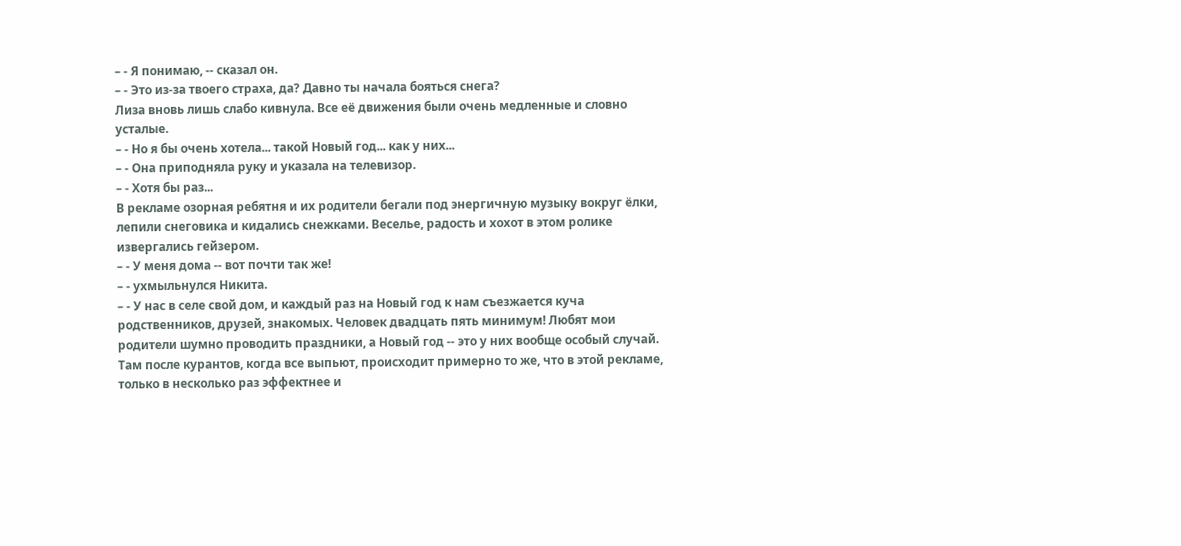– - Я понимаю, -- сказал он.
– - Это из-за твоего страха, да? Давно ты начала бояться снега?
Лиза вновь лишь слабо кивнула. Все её движения были очень медленные и словно усталые.
– - Но я бы очень хотела... такой Новый год... как у них...
– - Она приподняла руку и указала на телевизор.
– - Хотя бы раз...
В рекламе озорная ребятня и их родители бегали под энергичную музыку вокруг ёлки, лепили снеговика и кидались снежками. Веселье, радость и хохот в этом ролике извергались гейзером.
– - У меня дома -- вот почти так же!
– - ухмыльнулся Никита.
– - У нас в селе свой дом, и каждый раз на Новый год к нам съезжается куча родственников, друзей, знакомых. Человек двадцать пять минимум! Любят мои родители шумно проводить праздники, а Новый год -- это у них вообще особый случай. Там после курантов, когда все выпьют, происходит примерно то же, что в этой рекламе, только в несколько раз эффектнее и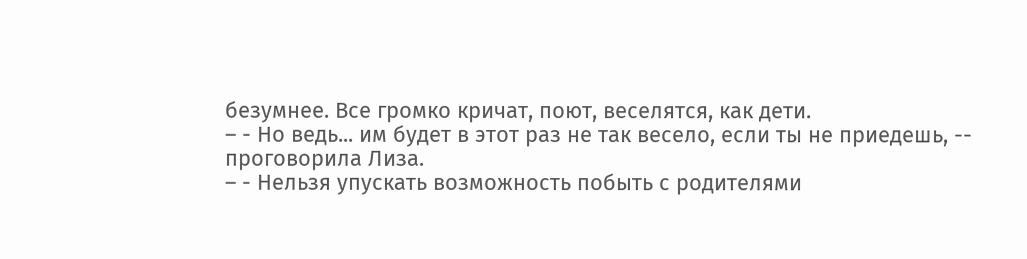безумнее. Все громко кричат, поют, веселятся, как дети.
– - Но ведь... им будет в этот раз не так весело, если ты не приедешь, -- проговорила Лиза.
– - Нельзя упускать возможность побыть с родителями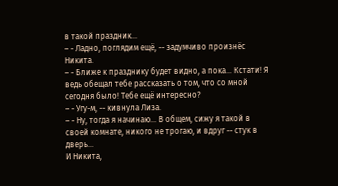в такой праздник...
– - Ладно, поглядим ещё, -- задумчиво произнёс Никита.
– - Ближе к празднику будет видно, а пока... Кстати! Я ведь обещал тебе рассказать о том, что со мной сегодня было! Тебе ещё интересно?
– - Угу-м, -- кивнула Лиза.
– - Ну, тогда я начинаю... В общем, сижу я такой в своей комнате, никого не трогаю, и вдруг -- стук в дверь...
И Никита,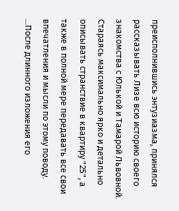преисполнившись энтузиазма, принялся рассказывать Лизе всю историю своего знакомства с Юлькой и Тамарой Львовной. Стараясь максимально ярко и детально описывать странствие в квартиру "25", а также в полной мере передавать все свои впечатления и мысли по этому поводу.
...После длинного изложения его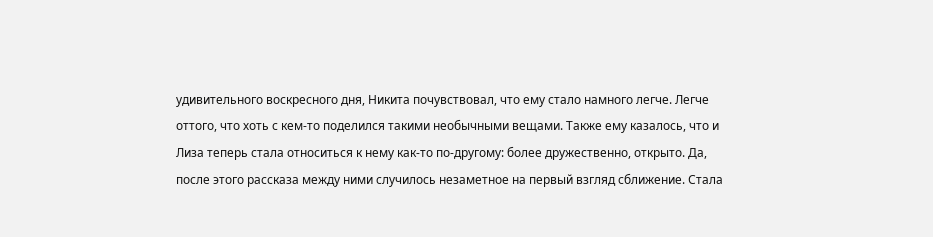удивительного воскресного дня, Никита почувствовал, что ему стало намного легче. Легче оттого, что хоть с кем-то поделился такими необычными вещами. Также ему казалось, что и Лиза теперь стала относиться к нему как-то по-другому: более дружественно, открыто. Да, после этого рассказа между ними случилось незаметное на первый взгляд сближение. Стала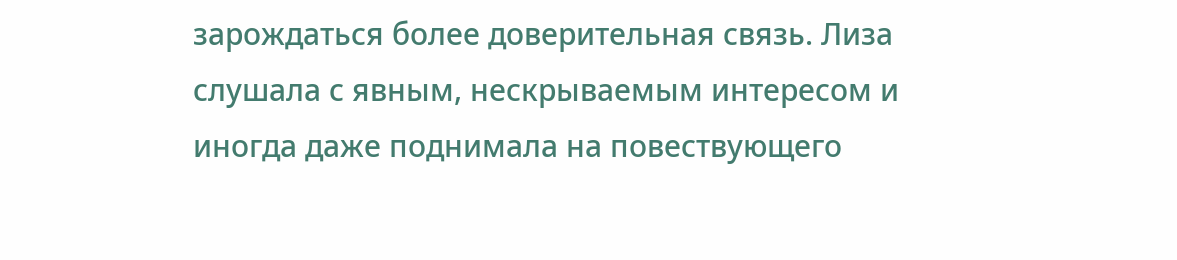зарождаться более доверительная связь. Лиза слушала с явным, нескрываемым интересом и иногда даже поднимала на повествующего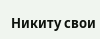Никиту свои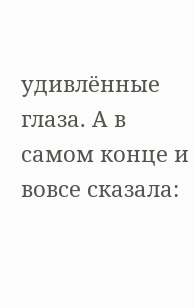удивлённые глаза. А в самом конце и вовсе сказала: